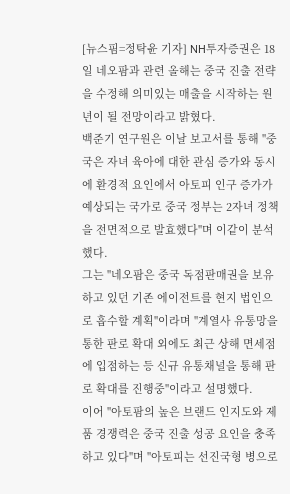[뉴스핌=정탁윤 기자] NH투자증권은 18일 네오팜과 관련 올해는 중국 진출 전략을 수정해 의미있는 매출을 시작하는 원년이 될 전망이라고 밝혔다.
백준기 연구원은 이날 보고서를 통해 "중국은 자녀 육아에 대한 관심 증가와 동시에 환경적 요인에서 아토피 인구 증가가 예상되는 국가로 중국 정부는 2자녀 정책을 전면적으로 발효했다"며 이같이 분석했다.
그는 "네오팜은 중국 독점판매권을 보유하고 있던 기존 에이전트를 현지 법인으로 흡수할 계획"이라며 "계열사 유통망을 통한 판로 확대 외에도 최근 상해 면세점에 입점하는 등 신규 유통채널을 통해 판로 확대를 진행중"이라고 설명했다.
이어 "아토팜의 높은 브랜드 인지도와 제품 경쟁력은 중국 진출 성공 요인을 충족하고 있다"며 "아토피는 선진국형 병으로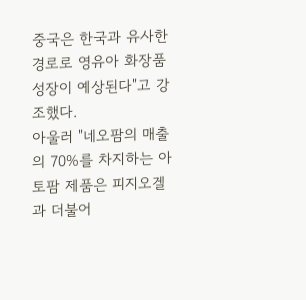중국은 한국과 유사한 경로로 영유아 화장품 성장이 예상된다"고 강조했다.
아울러 "네오팜의 매출의 70%를 차지하는 아토팜 제품은 피지오겔과 더불어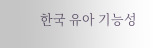한국 유아 기능성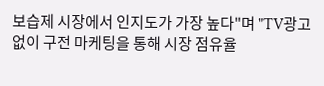보습제 시장에서 인지도가 가장 높다"며 "TV광고 없이 구전 마케팅을 통해 시장 점유율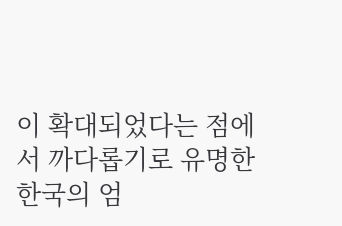이 확대되었다는 점에서 까다롭기로 유명한 한국의 엄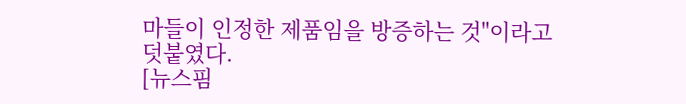마들이 인정한 제품임을 방증하는 것"이라고 덧붙였다.
[뉴스핌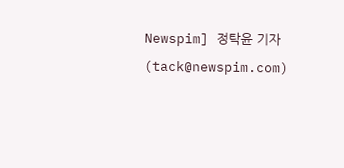Newspim] 정탁윤 기자 (tack@newspim.com)